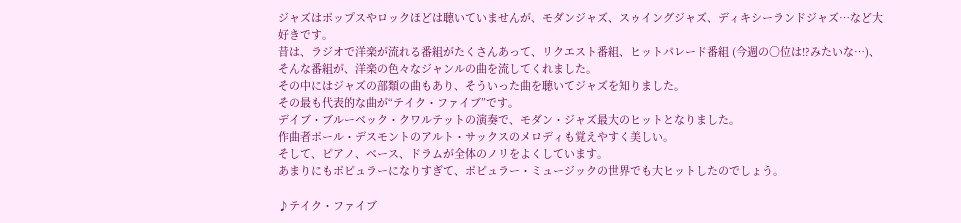ジャズはポップスやロックほどは聴いていませんが、モダンジャズ、スゥイングジャズ、ディキシーランドジャズ…など大好きです。
昔は、ラジオで洋楽が流れる番組がたくさんあって、リクエスト番組、ヒットパレード番組 (今週の○位は!?みたいな…)、そんな番組が、洋楽の色々なジャンルの曲を流してくれました。
その中にはジャズの部類の曲もあり、そういった曲を聴いてジャズを知りました。
その最も代表的な曲が“テイク・ファイブ”です。
デイブ・ブルーベック・クワルテットの演奏で、モダン・ジャズ最大のヒットとなりました。
作曲者ポール・デスモントのアルト・サックスのメロディも覚えやすく美しい。
そして、ピアノ、ベース、ドラムが全体のノリをよくしています。
あまりにもポピュラーになりすぎて、ポピュラー・ミュージックの世界でも大ヒットしたのでしょう。

♪テイク・ファイブ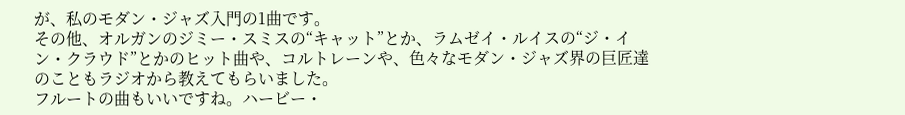が、私のモダン・ジャズ入門の1曲です。
その他、オルガンのジミー・スミスの“キャット”とか、ラムゼイ・ルイスの“ジ・イン・クラウド”とかのヒット曲や、コルトレーンや、色々なモダン・ジャズ界の巨匠達のこともラジオから教えてもらいました。
フルートの曲もいいですね。ハービー・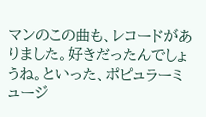マンのこの曲も、レコードがありました。好きだったんでしょうね。といった、ポピュラーミュージ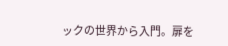ックの世界から入門。扉を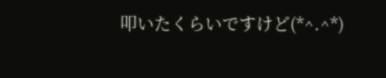叩いたくらいですけど(*^.^*)